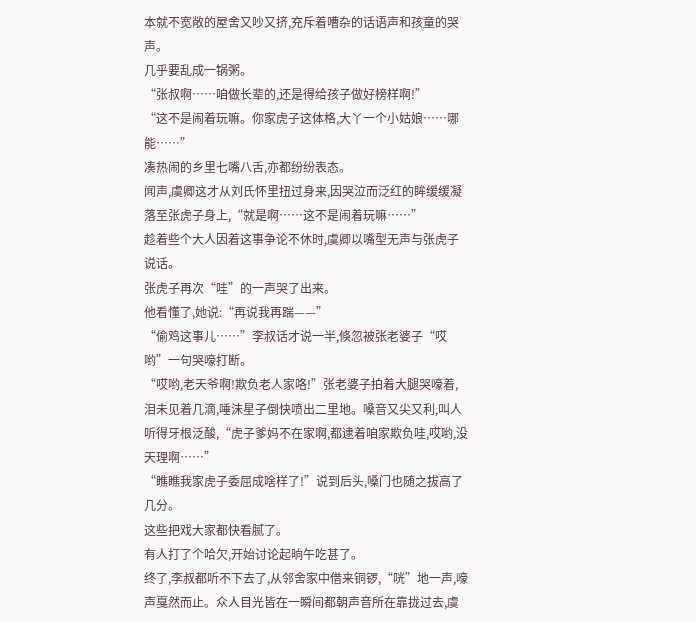本就不宽敞的屋舍又吵又挤,充斥着嘈杂的话语声和孩童的哭声。
几乎要乱成一锅粥。
“张叔啊……咱做长辈的,还是得给孩子做好榜样啊!”
“这不是闹着玩嘛。你家虎子这体格,大丫一个小姑娘……哪能……”
凑热闹的乡里七嘴八舌,亦都纷纷表态。
闻声,虞卿这才从刘氏怀里扭过身来,因哭泣而泛红的眸缓缓凝落至张虎子身上,“就是啊……这不是闹着玩嘛……”
趁着些个大人因着这事争论不休时,虞卿以嘴型无声与张虎子说话。
张虎子再次“哇”的一声哭了出来。
他看懂了,她说:“再说我再踹——”
“偷鸡这事儿……”李叔话才说一半,倏忽被张老婆子“哎哟”一句哭嚎打断。
“哎哟,老天爷啊!欺负老人家咯!”张老婆子拍着大腿哭嚎着,泪未见着几滴,唾沫星子倒快喷出二里地。嗓音又尖又利,叫人听得牙根泛酸,“虎子爹妈不在家啊,都逮着咱家欺负哇,哎哟,没天理啊……”
“瞧瞧我家虎子委屈成啥样了!”说到后头,嗓门也随之拔高了几分。
这些把戏大家都快看腻了。
有人打了个哈欠,开始讨论起晌午吃甚了。
终了,李叔都听不下去了,从邻舍家中借来铜锣,“咣”地一声,嚎声戛然而止。众人目光皆在一瞬间都朝声音所在靠拢过去,虞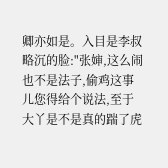卿亦如是。入目是李叔略沉的脸:"张婶,这么闹也不是法子,偷鸡这事儿您得给个说法,至于大丫是不是真的踹了虎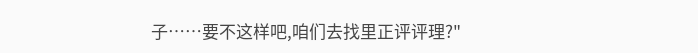子……要不这样吧,咱们去找里正评评理?"